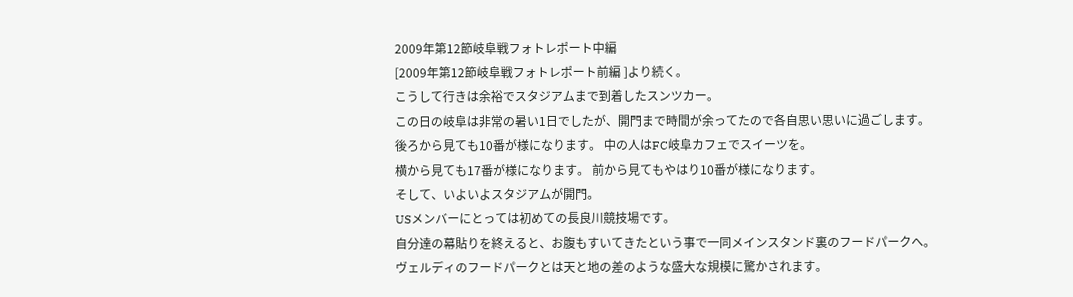2009年第12節岐阜戦フォトレポート中編
[2009年第12節岐阜戦フォトレポート前編 ]より続く。
こうして行きは余裕でスタジアムまで到着したスンツカー。
この日の岐阜は非常の暑い1日でしたが、開門まで時間が余ってたので各自思い思いに過ごします。
後ろから見ても10番が様になります。 中の人はFC岐阜カフェでスイーツを。
横から見ても17番が様になります。 前から見てもやはり10番が様になります。
そして、いよいよスタジアムが開門。
USメンバーにとっては初めての長良川競技場です。
自分達の幕貼りを終えると、お腹もすいてきたという事で一同メインスタンド裏のフードパークへ。
ヴェルディのフードパークとは天と地の差のような盛大な規模に驚かされます。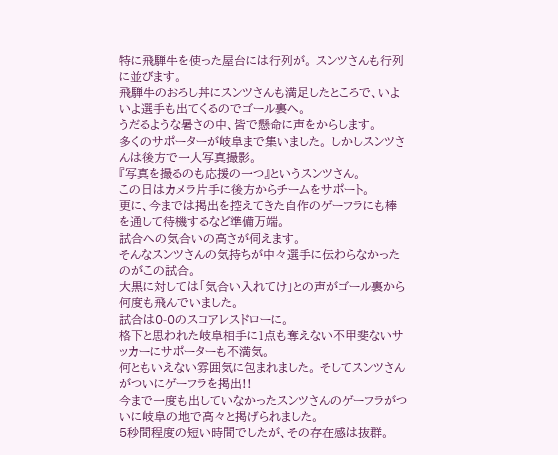特に飛騨牛を使った屋台には行列が。 スンツさんも行列に並びます。
飛騨牛のおろし丼にスンツさんも満足したところで、いよいよ選手も出てくるのでゴール裏へ。
うだるような暑さの中、皆で懸命に声をからします。
多くのサポーターが岐阜まで集いました。 しかしスンツさんは後方で一人写真撮影。
『写真を撮るのも応援の一つ』というスンツさん。
この日はカメラ片手に後方からチームをサポート。
更に、今までは掲出を控えてきた自作のゲーフラにも棒を通して待機するなど準備万端。
試合への気合いの高さが伺えます。
そんなスンツさんの気持ちが中々選手に伝わらなかったのがこの試合。
大黒に対しては「気合い入れてけ」との声がゴール裏から何度も飛んでいました。
試合は0-0のスコアレスドローに。
格下と思われた岐阜相手に1点も奪えない不甲斐ないサッカーにサポーターも不満気。
何ともいえない雰囲気に包まれました。 そしてスンツさんがついにゲーフラを掲出!!
今まで一度も出していなかったスンツさんのゲーフラがついに岐阜の地で高々と掲げられました。
5秒間程度の短い時間でしたが、その存在感は抜群。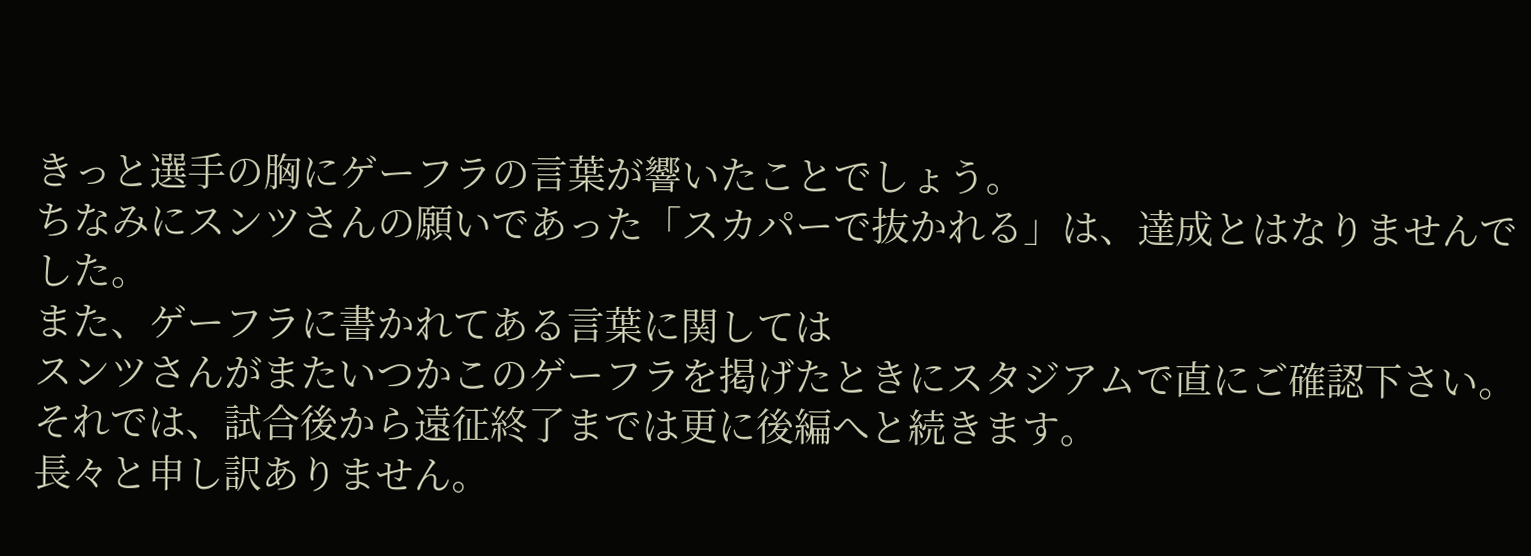きっと選手の胸にゲーフラの言葉が響いたことでしょう。
ちなみにスンツさんの願いであった「スカパーで抜かれる」は、達成とはなりませんでした。
また、ゲーフラに書かれてある言葉に関しては
スンツさんがまたいつかこのゲーフラを掲げたときにスタジアムで直にご確認下さい。
それでは、試合後から遠征終了までは更に後編へと続きます。
長々と申し訳ありません。